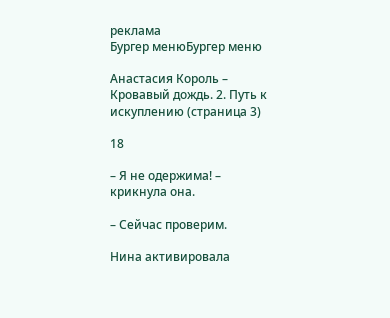реклама
Бургер менюБургер меню

Анастасия Король – Кровавый дождь. 2. Путь к искуплению (страница 3)

18

– Я не одержима! – крикнула она.

– Сейчас проверим.

Нина активировала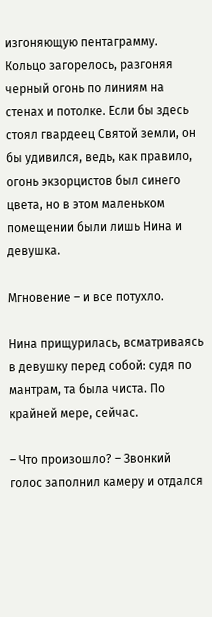изгоняющую пентаграмму. Кольцо загорелось, разгоняя черный огонь по линиям на стенах и потолке. Если бы здесь стоял гвардеец Святой земли, он бы удивился, ведь, как правило, огонь экзорцистов был синего цвета, но в этом маленьком помещении были лишь Нина и девушка.

Мгновение – и все потухло.

Нина прищурилась, всматриваясь в девушку перед собой: судя по мантрам, та была чиста. По крайней мере, сейчас.

– Что произошло? – Звонкий голос заполнил камеру и отдался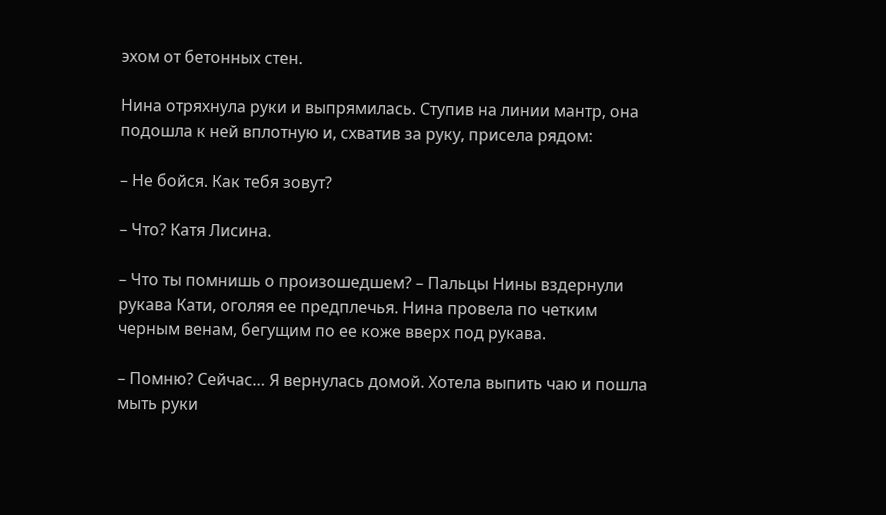эхом от бетонных стен.

Нина отряхнула руки и выпрямилась. Ступив на линии мантр, она подошла к ней вплотную и, схватив за руку, присела рядом:

– Не бойся. Как тебя зовут?

– Что? Катя Лисина.

– Что ты помнишь о произошедшем? – Пальцы Нины вздернули рукава Кати, оголяя ее предплечья. Нина провела по четким черным венам, бегущим по ее коже вверх под рукава.

– Помню? Сейчас… Я вернулась домой. Хотела выпить чаю и пошла мыть руки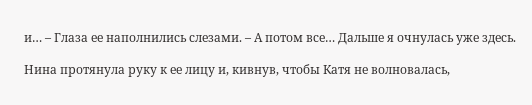и… – Глаза ее наполнились слезами. – А потом все… Дальше я очнулась уже здесь.

Нина протянула руку к ее лицу и, кивнув, чтобы Катя не волновалась,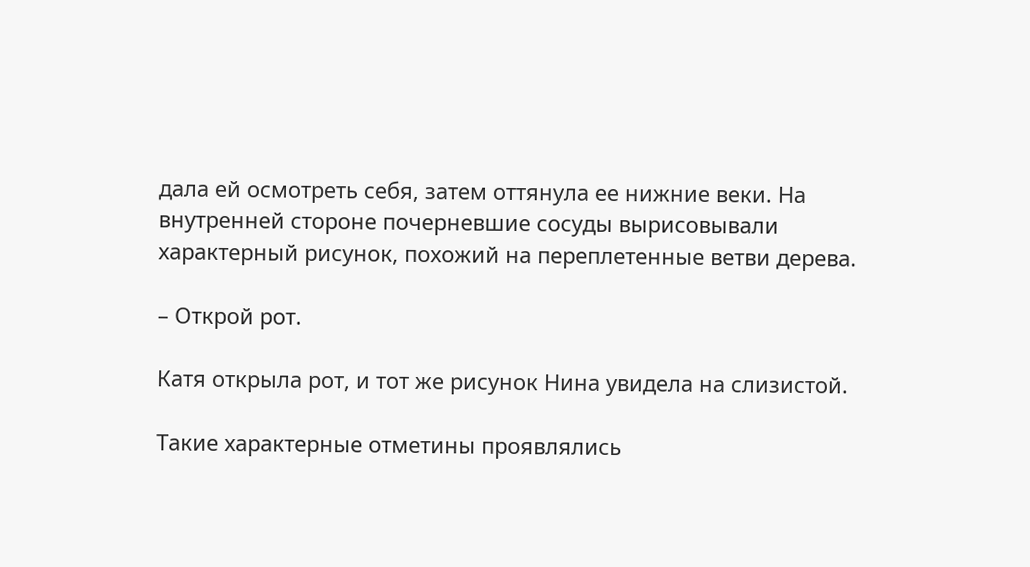дала ей осмотреть себя, затем оттянула ее нижние веки. На внутренней стороне почерневшие сосуды вырисовывали характерный рисунок, похожий на переплетенные ветви дерева.

– Открой рот.

Катя открыла рот, и тот же рисунок Нина увидела на слизистой.

Такие характерные отметины проявлялись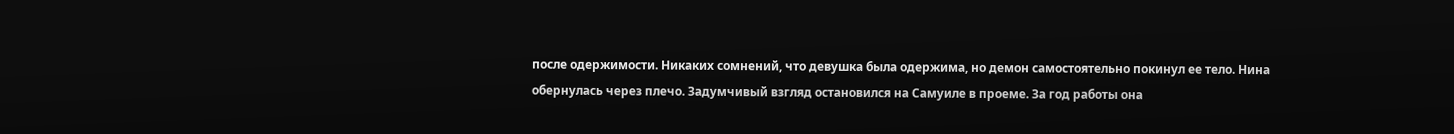после одержимости. Никаких сомнений, что девушка была одержима, но демон самостоятельно покинул ее тело. Нина обернулась через плечо. Задумчивый взгляд остановился на Самуиле в проеме. За год работы она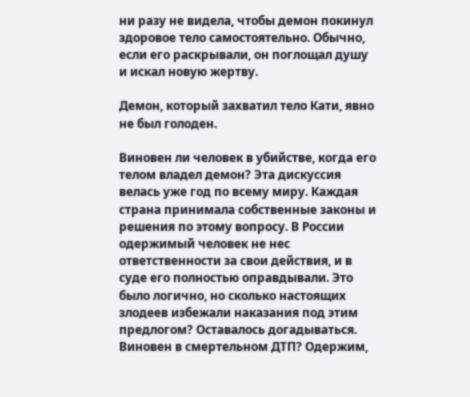ни разу не видела, чтобы демон покинул здоровое тело самостоятельно. Обычно, если его раскрывали, он поглощал душу и искал новую жертву.

Демон, который захватил тело Кати, явно не был голоден.

Виновен ли человек в убийстве, когда его телом владел демон? Эта дискуссия велась уже год по всему миру. Каждая страна принимала собственные законы и решения по этому вопросу. В России одержимый человек не нес ответственности за свои действия, и в суде его полностью оправдывали. Это было логично, но сколько настоящих злодеев избежали наказания под этим предлогом? Оставалось догадываться. Виновен в смертельном ДТП? Одержим,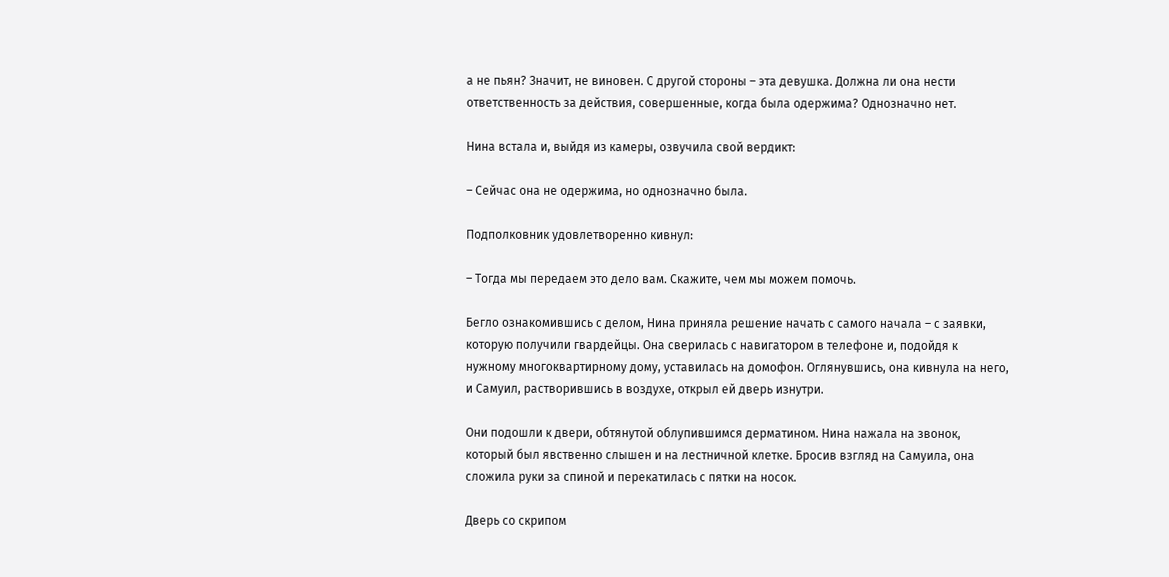а не пьян? Значит, не виновен. С другой стороны – эта девушка. Должна ли она нести ответственность за действия, совершенные, когда была одержима? Однозначно нет.

Нина встала и, выйдя из камеры, озвучила свой вердикт:

– Сейчас она не одержима, но однозначно была.

Подполковник удовлетворенно кивнул:

– Тогда мы передаем это дело вам. Скажите, чем мы можем помочь.

Бегло ознакомившись с делом, Нина приняла решение начать с самого начала – с заявки, которую получили гвардейцы. Она сверилась с навигатором в телефоне и, подойдя к нужному многоквартирному дому, уставилась на домофон. Оглянувшись, она кивнула на него, и Самуил, растворившись в воздухе, открыл ей дверь изнутри.

Они подошли к двери, обтянутой облупившимся дерматином. Нина нажала на звонок, который был явственно слышен и на лестничной клетке. Бросив взгляд на Самуила, она сложила руки за спиной и перекатилась с пятки на носок.

Дверь со скрипом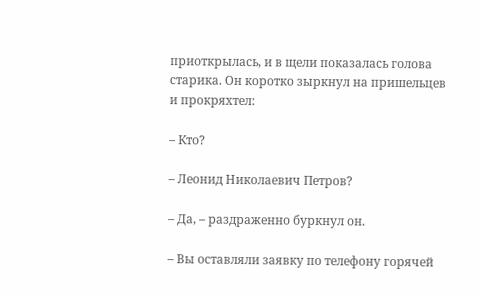приоткрылась, и в щели показалась голова старика. Он коротко зыркнул на пришельцев и прокряхтел:

– Кто?

– Леонид Николаевич Петров?

– Да, – раздраженно буркнул он.

– Вы оставляли заявку по телефону горячей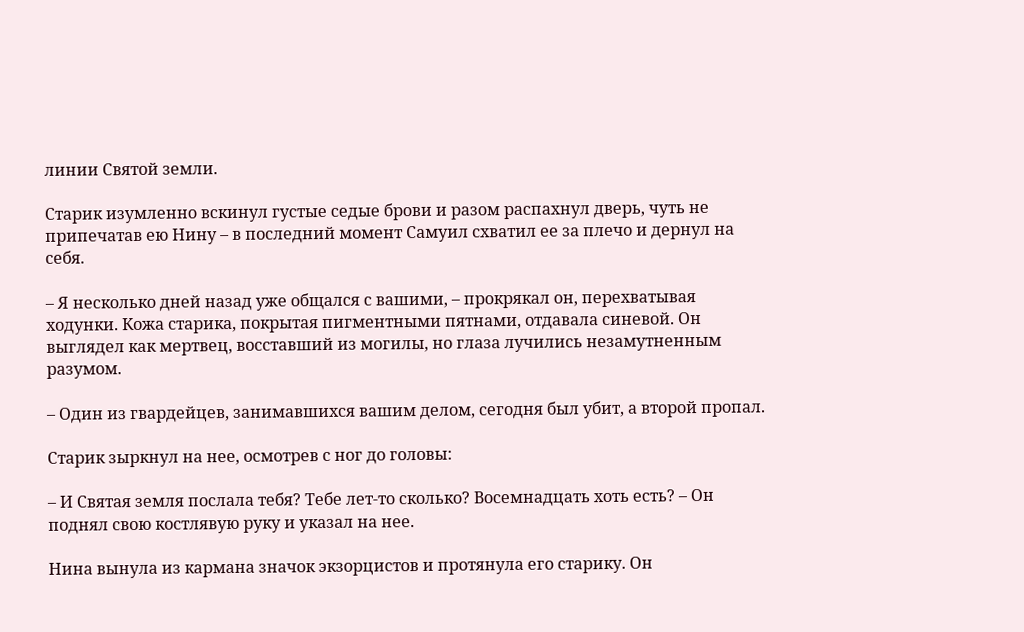линии Святой земли.

Старик изумленно вскинул густые седые брови и разом распахнул дверь, чуть не припечатав ею Нину – в последний момент Самуил схватил ее за плечо и дернул на себя.

– Я несколько дней назад уже общался с вашими, – прокрякал он, перехватывая ходунки. Кожа старика, покрытая пигментными пятнами, отдавала синевой. Он выглядел как мертвец, восставший из могилы, но глаза лучились незамутненным разумом.

– Один из гвардейцев, занимавшихся вашим делом, сегодня был убит, а второй пропал.

Старик зыркнул на нее, осмотрев с ног до головы:

– И Святая земля послала тебя? Тебе лет-то сколько? Восемнадцать хоть есть? – Он поднял свою костлявую руку и указал на нее.

Нина вынула из кармана значок экзорцистов и протянула его старику. Он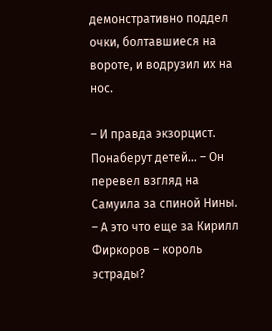демонстративно поддел очки, болтавшиеся на вороте, и водрузил их на нос.

– И правда экзорцист. Понаберут детей… – Он перевел взгляд на Самуила за спиной Нины. – А это что еще за Кирилл Фиркоров – король эстрады?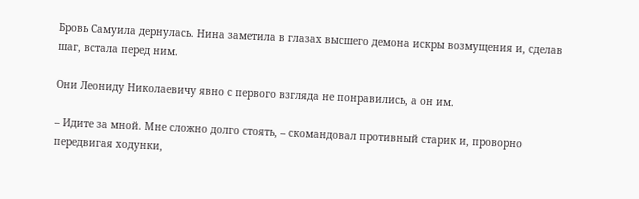Бровь Самуила дернулась. Нина заметила в глазах высшего демона искры возмущения и, сделав шаг, встала перед ним.

Они Леониду Николаевичу явно с первого взгляда не понравились, а он им.

– Идите за мной. Мне сложно долго стоять, – скомандовал противный старик и, проворно передвигая ходунки,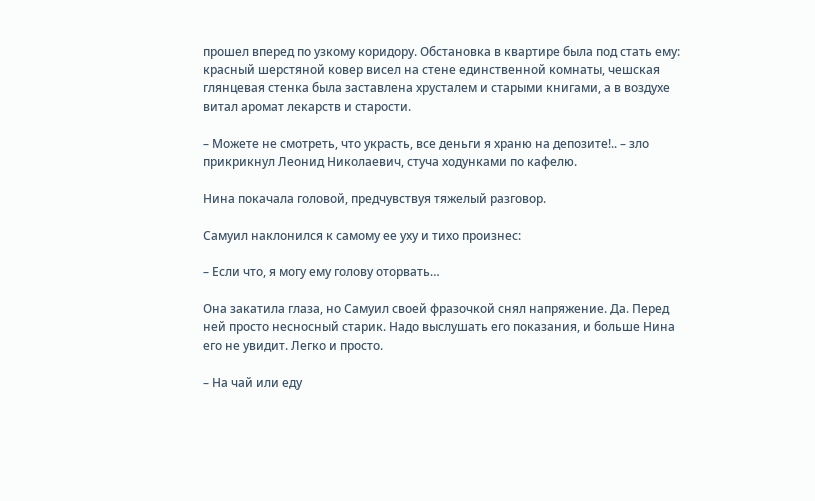прошел вперед по узкому коридору. Обстановка в квартире была под стать ему: красный шерстяной ковер висел на стене единственной комнаты, чешская глянцевая стенка была заставлена хрусталем и старыми книгами, а в воздухе витал аромат лекарств и старости.

– Можете не смотреть, что украсть, все деньги я храню на депозите!.. – зло прикрикнул Леонид Николаевич, стуча ходунками по кафелю.

Нина покачала головой, предчувствуя тяжелый разговор.

Самуил наклонился к самому ее уху и тихо произнес:

– Если что, я могу ему голову оторвать…

Она закатила глаза, но Самуил своей фразочкой снял напряжение. Да. Перед ней просто несносный старик. Надо выслушать его показания, и больше Нина его не увидит. Легко и просто.

– На чай или еду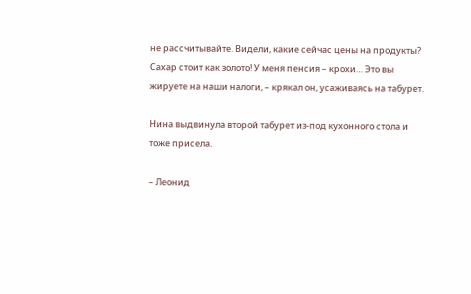не рассчитывайте. Видели, какие сейчас цены на продукты? Сахар стоит как золото! У меня пенсия – крохи… Это вы жируете на наши налоги, – крякал он, усаживаясь на табурет.

Нина выдвинула второй табурет из-под кухонного стола и тоже присела.

– Леонид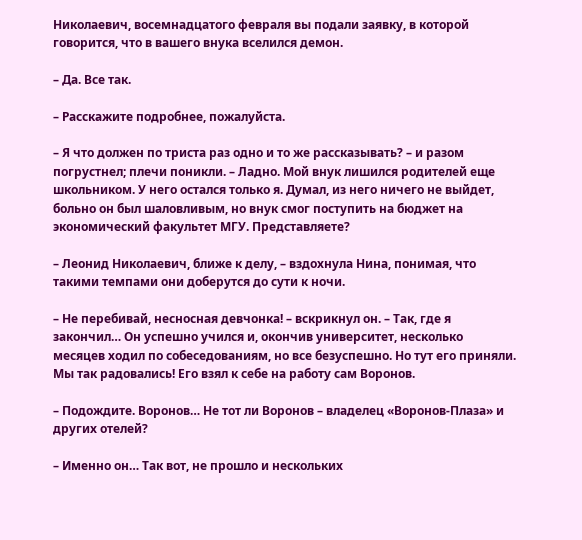Николаевич, восемнадцатого февраля вы подали заявку, в которой говорится, что в вашего внука вселился демон.

– Да. Все так.

– Расскажите подробнее, пожалуйста.

– Я что должен по триста раз одно и то же рассказывать? – и разом погрустнел; плечи поникли. – Ладно. Мой внук лишился родителей еще школьником. У него остался только я. Думал, из него ничего не выйдет, больно он был шаловливым, но внук смог поступить на бюджет на экономический факультет МГУ. Представляете?

– Леонид Николаевич, ближе к делу, – вздохнула Нина, понимая, что такими темпами они доберутся до сути к ночи.

– Не перебивай, несносная девчонка! – вскрикнул он. – Так, где я закончил… Он успешно учился и, окончив университет, несколько месяцев ходил по собеседованиям, но все безуспешно. Но тут его приняли. Мы так радовались! Его взял к себе на работу сам Воронов.

– Подождите. Воронов… Не тот ли Воронов – владелец «Воронов-Плаза» и других отелей?

– Именно он… Так вот, не прошло и нескольких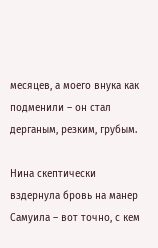месяцев, а моего внука как подменили – он стал дерганым, резким, грубым.

Нина скептически вздернула бровь на манер Самуила – вот точно, с кем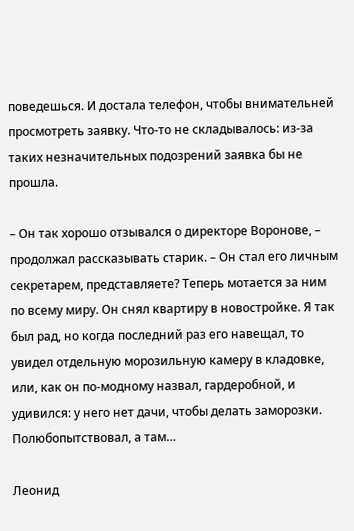поведешься. И достала телефон, чтобы внимательней просмотреть заявку. Что-то не складывалось: из-за таких незначительных подозрений заявка бы не прошла.

– Он так хорошо отзывался о директоре Воронове, – продолжал рассказывать старик. – Он стал его личным секретарем, представляете? Теперь мотается за ним по всему миру. Он снял квартиру в новостройке. Я так был рад, но когда последний раз его навещал, то увидел отдельную морозильную камеру в кладовке, или, как он по-модному назвал, гардеробной, и удивился: у него нет дачи, чтобы делать заморозки. Полюбопытствовал, а там…

Леонид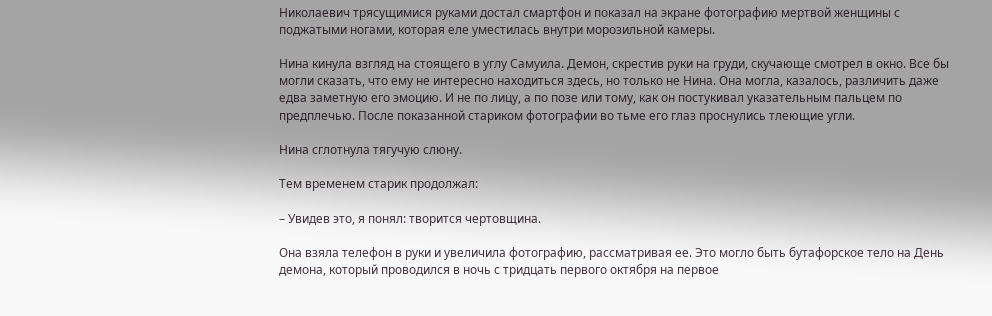Николаевич трясущимися руками достал смартфон и показал на экране фотографию мертвой женщины с поджатыми ногами, которая еле уместилась внутри морозильной камеры.

Нина кинула взгляд на стоящего в углу Самуила. Демон, скрестив руки на груди, скучающе смотрел в окно. Все бы могли сказать, что ему не интересно находиться здесь, но только не Нина. Она могла, казалось, различить даже едва заметную его эмоцию. И не по лицу, а по позе или тому, как он постукивал указательным пальцем по предплечью. После показанной стариком фотографии во тьме его глаз проснулись тлеющие угли.

Нина сглотнула тягучую слюну.

Тем временем старик продолжал:

– Увидев это, я понял: творится чертовщина.

Она взяла телефон в руки и увеличила фотографию, рассматривая ее. Это могло быть бутафорское тело на День демона, который проводился в ночь с тридцать первого октября на первое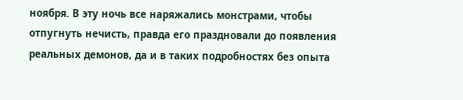ноября. В эту ночь все наряжались монстрами, чтобы отпугнуть нечисть, правда его праздновали до появления реальных демонов, да и в таких подробностях без опыта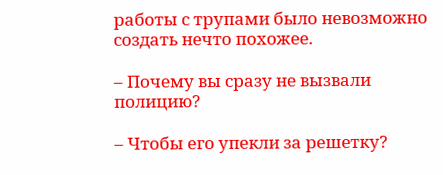работы с трупами было невозможно создать нечто похожее.

– Почему вы сразу не вызвали полицию?

– Чтобы его упекли за решетку?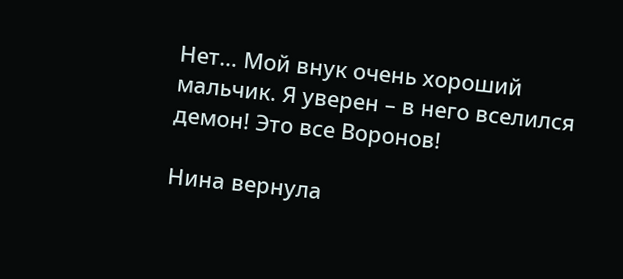Нет… Мой внук очень хороший мальчик. Я уверен – в него вселился демон! Это все Воронов!

Нина вернула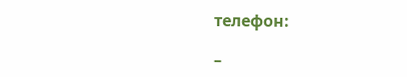телефон:

–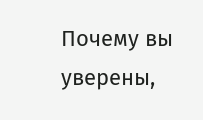Почему вы уверены,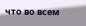что во всем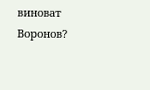виноват Воронов?